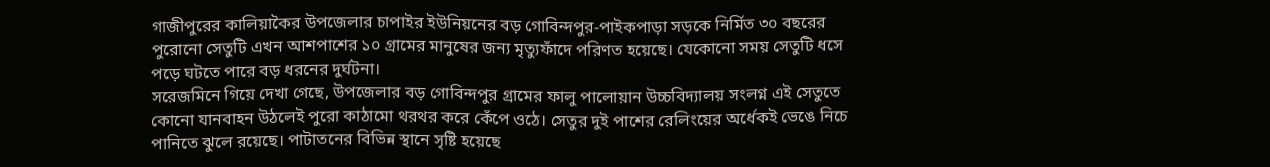গাজীপুরের কালিয়াকৈর উপজেলার চাপাইর ইউনিয়নের বড় গোবিন্দপুর-পাইকপাড়া সড়কে নির্মিত ৩০ বছরের পুরোনো সেতুটি এখন আশপাশের ১০ গ্রামের মানুষের জন্য মৃত্যুফাঁদে পরিণত হয়েছে। যেকোনো সময় সেতুটি ধসে পড়ে ঘটতে পারে বড় ধরনের দুর্ঘটনা।
সরেজমিনে গিয়ে দেখা গেছে, উপজেলার বড় গোবিন্দপুর গ্রামের ফালু পালোয়ান উচ্চবিদ্যালয় সংলগ্ন এই সেতুতে কোনো যানবাহন উঠলেই পুরো কাঠামো থরথর করে কেঁপে ওঠে। সেতুর দুই পাশের রেলিংয়ের অর্ধেকই ভেঙে নিচে পানিতে ঝুলে রয়েছে। পাটাতনের বিভিন্ন স্থানে সৃষ্টি হয়েছে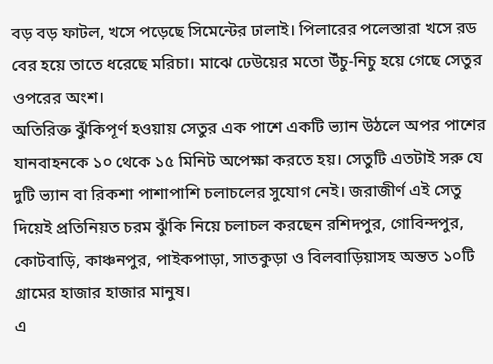বড় বড় ফাটল, খসে পড়েছে সিমেন্টের ঢালাই। পিলারের পলেস্তারা খসে রড বের হয়ে তাতে ধরেছে মরিচা। মাঝে ঢেউয়ের মতো উঁচু-নিচু হয়ে গেছে সেতুর ওপরের অংশ।
অতিরিক্ত ঝুঁকিপূর্ণ হওয়ায় সেতুর এক পাশে একটি ভ্যান উঠলে অপর পাশের যানবাহনকে ১০ থেকে ১৫ মিনিট অপেক্ষা করতে হয়। সেতুটি এতটাই সরু যে দুটি ভ্যান বা রিকশা পাশাপাশি চলাচলের সুযোগ নেই। জরাজীর্ণ এই সেতু দিয়েই প্রতিনিয়ত চরম ঝুঁকি নিয়ে চলাচল করছেন রশিদপুর, গোবিন্দপুর, কোটবাড়ি, কাঞ্চনপুর, পাইকপাড়া, সাতকুড়া ও বিলবাড়িয়াসহ অন্তত ১০টি গ্রামের হাজার হাজার মানুষ।
এ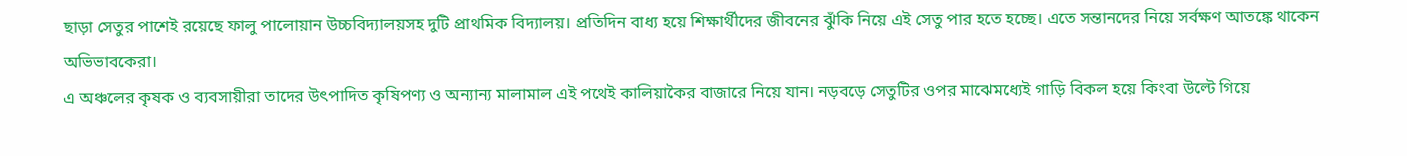ছাড়া সেতুর পাশেই রয়েছে ফালু পালোয়ান উচ্চবিদ্যালয়সহ দুটি প্রাথমিক বিদ্যালয়। প্রতিদিন বাধ্য হয়ে শিক্ষার্থীদের জীবনের ঝুঁকি নিয়ে এই সেতু পার হতে হচ্ছে। এতে সন্তানদের নিয়ে সর্বক্ষণ আতঙ্কে থাকেন অভিভাবকেরা।
এ অঞ্চলের কৃষক ও ব্যবসায়ীরা তাদের উৎপাদিত কৃষিপণ্য ও অন্যান্য মালামাল এই পথেই কালিয়াকৈর বাজারে নিয়ে যান। নড়বড়ে সেতুটির ওপর মাঝেমধ্যেই গাড়ি বিকল হয়ে কিংবা উল্টে গিয়ে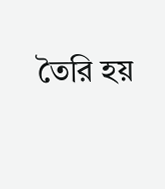তৈরি হয়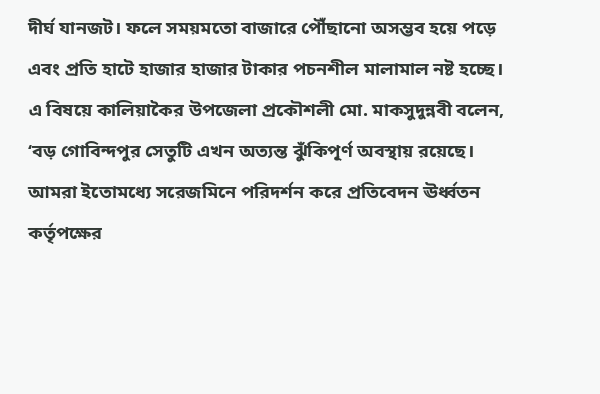দীর্ঘ যানজট। ফলে সময়মতো বাজারে পৌঁছানো অসম্ভব হয়ে পড়ে এবং প্রতি হাটে হাজার হাজার টাকার পচনশীল মালামাল নষ্ট হচ্ছে।
এ বিষয়ে কালিয়াকৈর উপজেলা প্রকৌশলী মো. মাকসুদুন্নবী বলেন, ‘বড় গোবিন্দপুর সেতুটি এখন অত্যন্ত ঝুঁকিপূর্ণ অবস্থায় রয়েছে। আমরা ইতোমধ্যে সরেজমিনে পরিদর্শন করে প্রতিবেদন ঊর্ধ্বতন কর্তৃপক্ষের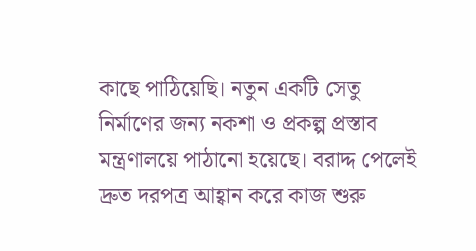কাছে পাঠিয়েছি। নতুন একটি সেতু নির্মাণের জন্য নকশা ও প্রকল্প প্রস্তাব মন্ত্রণালয়ে পাঠানো হয়েছে। বরাদ্দ পেলেই দ্রুত দরপত্র আহ্বান করে কাজ শুরু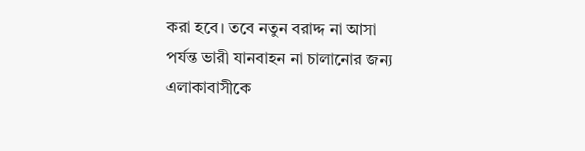করা হবে। তবে নতুন বরাদ্দ না আসা পর্যন্ত ভারী যানবাহন না চালানোর জন্য এলাকাবাসীকে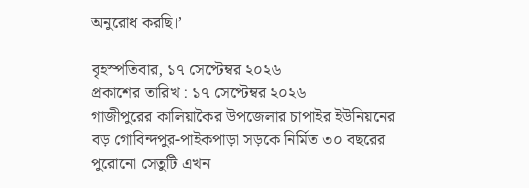অনুরোধ করছি।’

বৃহস্পতিবার, ১৭ সেপ্টেম্বর ২০২৬
প্রকাশের তারিখ : ১৭ সেপ্টেম্বর ২০২৬
গাজীপুরের কালিয়াকৈর উপজেলার চাপাইর ইউনিয়নের বড় গোবিন্দপুর-পাইকপাড়া সড়কে নির্মিত ৩০ বছরের পুরোনো সেতুটি এখন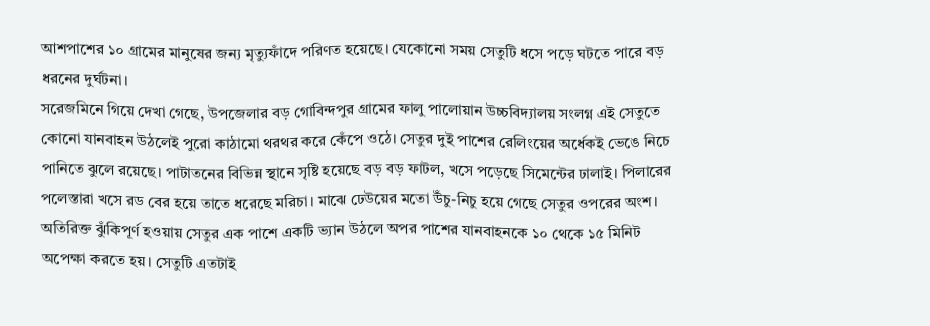আশপাশের ১০ গ্রামের মানুষের জন্য মৃত্যুফাঁদে পরিণত হয়েছে। যেকোনো সময় সেতুটি ধসে পড়ে ঘটতে পারে বড় ধরনের দুর্ঘটনা।
সরেজমিনে গিয়ে দেখা গেছে, উপজেলার বড় গোবিন্দপুর গ্রামের ফালু পালোয়ান উচ্চবিদ্যালয় সংলগ্ন এই সেতুতে কোনো যানবাহন উঠলেই পুরো কাঠামো থরথর করে কেঁপে ওঠে। সেতুর দুই পাশের রেলিংয়ের অর্ধেকই ভেঙে নিচে পানিতে ঝুলে রয়েছে। পাটাতনের বিভিন্ন স্থানে সৃষ্টি হয়েছে বড় বড় ফাটল, খসে পড়েছে সিমেন্টের ঢালাই। পিলারের পলেস্তারা খসে রড বের হয়ে তাতে ধরেছে মরিচা। মাঝে ঢেউয়ের মতো উঁচু-নিচু হয়ে গেছে সেতুর ওপরের অংশ।
অতিরিক্ত ঝুঁকিপূর্ণ হওয়ায় সেতুর এক পাশে একটি ভ্যান উঠলে অপর পাশের যানবাহনকে ১০ থেকে ১৫ মিনিট অপেক্ষা করতে হয়। সেতুটি এতটাই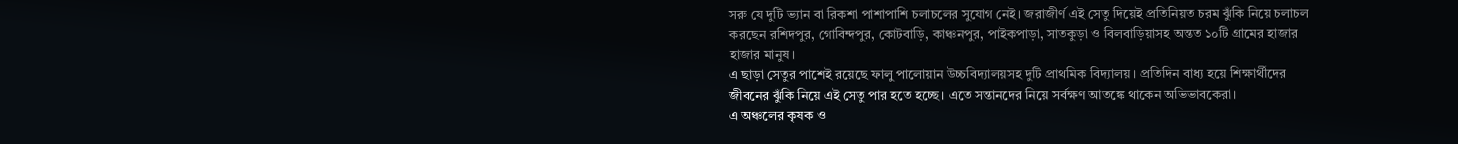সরু যে দুটি ভ্যান বা রিকশা পাশাপাশি চলাচলের সুযোগ নেই। জরাজীর্ণ এই সেতু দিয়েই প্রতিনিয়ত চরম ঝুঁকি নিয়ে চলাচল করছেন রশিদপুর, গোবিন্দপুর, কোটবাড়ি, কাঞ্চনপুর, পাইকপাড়া, সাতকুড়া ও বিলবাড়িয়াসহ অন্তত ১০টি গ্রামের হাজার হাজার মানুষ।
এ ছাড়া সেতুর পাশেই রয়েছে ফালু পালোয়ান উচ্চবিদ্যালয়সহ দুটি প্রাথমিক বিদ্যালয়। প্রতিদিন বাধ্য হয়ে শিক্ষার্থীদের জীবনের ঝুঁকি নিয়ে এই সেতু পার হতে হচ্ছে। এতে সন্তানদের নিয়ে সর্বক্ষণ আতঙ্কে থাকেন অভিভাবকেরা।
এ অঞ্চলের কৃষক ও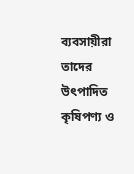ব্যবসায়ীরা তাদের উৎপাদিত কৃষিপণ্য ও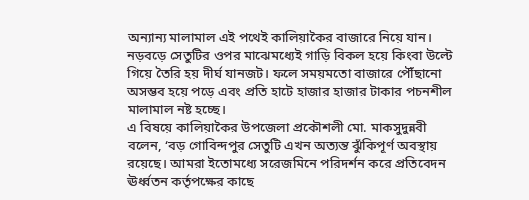অন্যান্য মালামাল এই পথেই কালিয়াকৈর বাজারে নিয়ে যান। নড়বড়ে সেতুটির ওপর মাঝেমধ্যেই গাড়ি বিকল হয়ে কিংবা উল্টে গিয়ে তৈরি হয় দীর্ঘ যানজট। ফলে সময়মতো বাজারে পৌঁছানো অসম্ভব হয়ে পড়ে এবং প্রতি হাটে হাজার হাজার টাকার পচনশীল মালামাল নষ্ট হচ্ছে।
এ বিষয়ে কালিয়াকৈর উপজেলা প্রকৌশলী মো. মাকসুদুন্নবী বলেন, ‘বড় গোবিন্দপুর সেতুটি এখন অত্যন্ত ঝুঁকিপূর্ণ অবস্থায় রয়েছে। আমরা ইতোমধ্যে সরেজমিনে পরিদর্শন করে প্রতিবেদন ঊর্ধ্বতন কর্তৃপক্ষের কাছে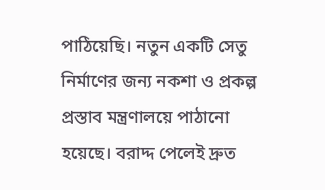পাঠিয়েছি। নতুন একটি সেতু নির্মাণের জন্য নকশা ও প্রকল্প প্রস্তাব মন্ত্রণালয়ে পাঠানো হয়েছে। বরাদ্দ পেলেই দ্রুত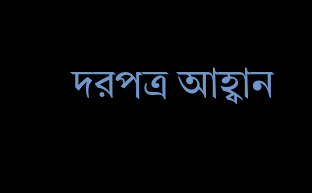দরপত্র আহ্বান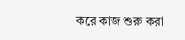করে কাজ শুরু করা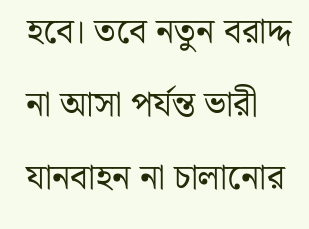হবে। তবে নতুন বরাদ্দ না আসা পর্যন্ত ভারী যানবাহন না চালানোর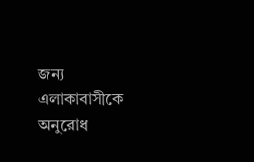জন্য এলাকাবাসীকে অনুরোধ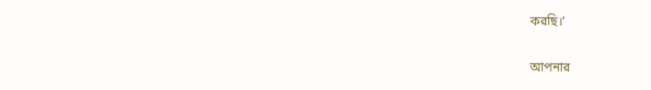করছি।’

আপনার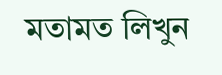মতামত লিখুন